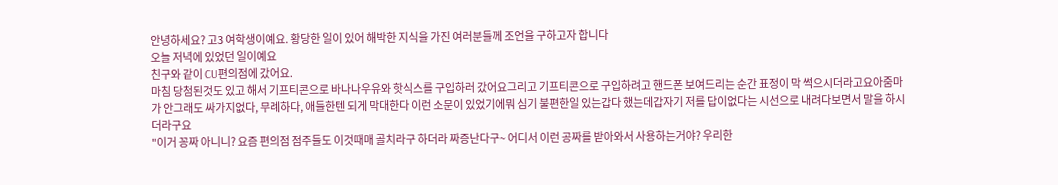안녕하세요? 고3 여학생이예요. 황당한 일이 있어 해박한 지식을 가진 여러분들께 조언을 구하고자 합니다
오늘 저녁에 있었던 일이예요
친구와 같이 CU편의점에 갔어요.
마침 당첨된것도 있고 해서 기프티콘으로 바나나우유와 핫식스를 구입하러 갔어요그리고 기프티콘으로 구입하려고 핸드폰 보여드리는 순간 표정이 막 썩으시더라고요아줌마가 안그래도 싸가지없다, 무례하다, 애들한텐 되게 막대한다 이런 소문이 있었기에뭐 심기 불편한일 있는갑다 했는데갑자기 저를 답이없다는 시선으로 내려다보면서 말을 하시더라구요
"이거 꽁짜 아니니? 요즘 편의점 점주들도 이것때매 골치라구 하더라 짜증난다구~ 어디서 이런 공짜를 받아와서 사용하는거야? 우리한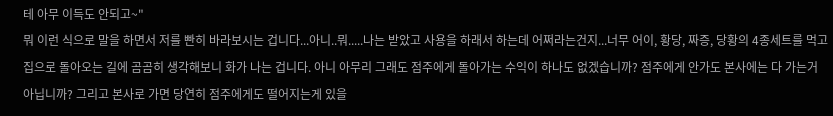테 아무 이득도 안되고~"
뭐 이런 식으로 말을 하면서 저를 빤히 바라보시는 겁니다...아니..뭐.....나는 받았고 사용을 하래서 하는데 어쩌라는건지...너무 어이, 황당, 짜증, 당황의 4종세트를 먹고 집으로 돌아오는 길에 곰곰히 생각해보니 화가 나는 겁니다. 아니 아무리 그래도 점주에게 돌아가는 수익이 하나도 없겠습니까? 점주에게 안가도 본사에는 다 가는거 아닙니까? 그리고 본사로 가면 당연히 점주에게도 떨어지는게 있을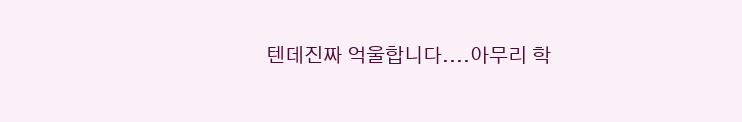텐데진짜 억울합니다....아무리 학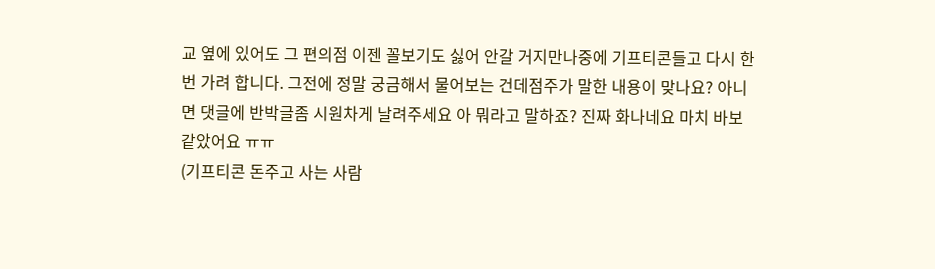교 옆에 있어도 그 편의점 이젠 꼴보기도 싫어 안갈 거지만나중에 기프티콘들고 다시 한번 가려 합니다. 그전에 정말 궁금해서 물어보는 건데점주가 말한 내용이 맞나요? 아니면 댓글에 반박글좀 시원차게 날려주세요 아 뭐라고 말하죠? 진짜 화나네요 마치 바보같았어요 ㅠㅠ
(기프티콘 돈주고 사는 사람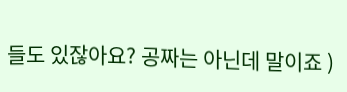들도 있잖아요? 공짜는 아닌데 말이죠 )